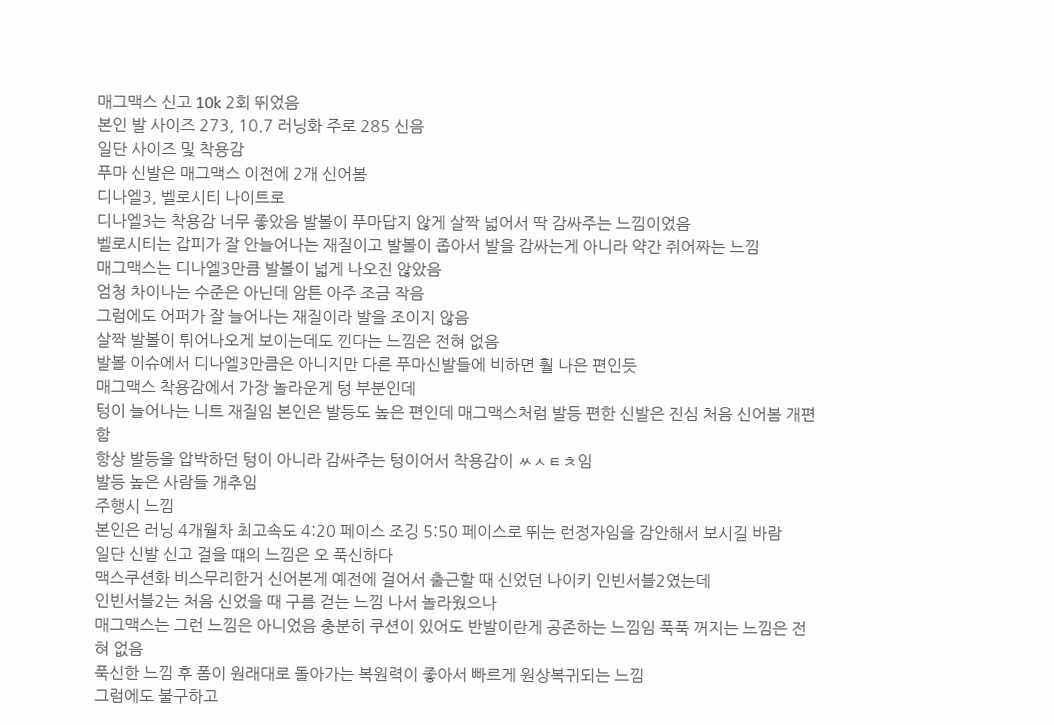매그맥스 신고 10k 2회 뛰었음
본인 발 사이즈 273, 10.7 러닝화 주로 285 신음
일단 사이즈 및 착용감
푸마 신발은 매그맥스 이전에 2개 신어봄
디나엘3, 벨로시티 나이트로
디나엘3는 착용감 너무 좋았음 발볼이 푸마답지 않게 살짝 넓어서 딱 감싸주는 느낌이었음
벨로시티는 갑피가 잘 안늘어나는 재질이고 발볼이 좁아서 발을 감싸는게 아니라 약간 쥐어짜는 느낌
매그맥스는 디나엘3만큼 발볼이 넓게 나오진 않았음
엄청 차이나는 수준은 아닌데 암튼 아주 조금 작음
그럼에도 어퍼가 잘 늘어나는 재질이라 발을 조이지 않음
살짝 발볼이 튀어나오게 보이는데도 낀다는 느낌은 전혀 없음
발볼 이슈에서 디나엘3만큼은 아니지만 다른 푸마신발들에 비하면 훨 나은 편인듯
매그맥스 착용감에서 가장 놀라운게 텅 부분인데
텅이 늘어나는 니트 재질임 본인은 발등도 높은 편인데 매그맥스처럼 발등 편한 신발은 진심 처음 신어봄 개편함
항상 발등을 압박하던 텅이 아니라 감싸주는 텅이어서 착용감이 ㅆㅅㅌㅊ임
발등 높은 사람들 개추임
주행시 느낌
본인은 러닝 4개월차 최고속도 4:20 페이스 조깅 5:50 페이스로 뛰는 런정자임을 감안해서 보시길 바람
일단 신발 신고 걸을 떄의 느낌은 오 푹신하다
맥스쿠션화 비스무리한거 신어본게 예전에 걸어서 출근할 때 신었던 나이키 인빈서블2였는데
인빈서블2는 처음 신었을 때 구름 걷는 느낌 나서 놀라웠으나
매그맥스는 그런 느낌은 아니었음 충분히 쿠션이 있어도 반발이란게 공존하는 느낌임 푹푹 꺼지는 느낌은 전혀 없음
푹신한 느낌 후 폼이 원래대로 돌아가는 복원력이 좋아서 빠르게 원상복귀되는 느낌
그럼에도 불구하고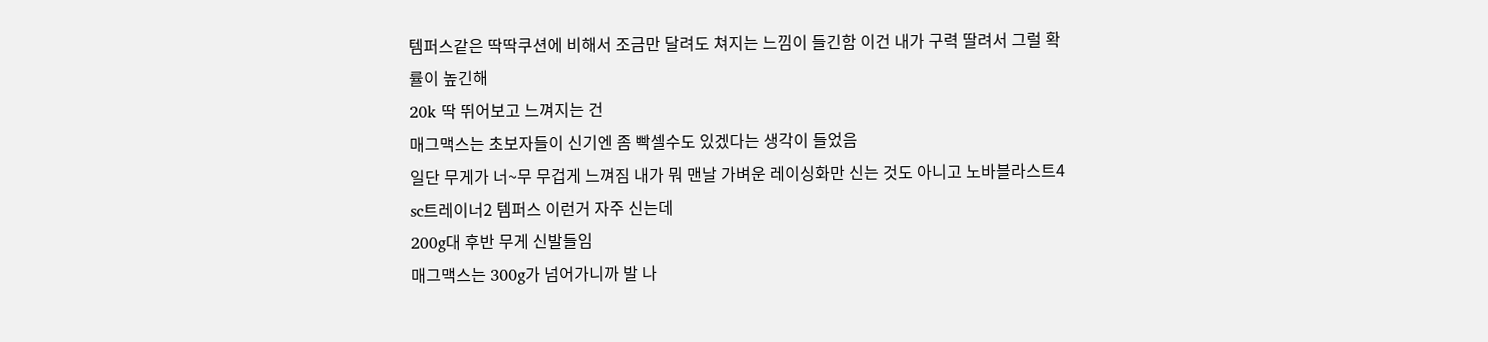템퍼스같은 딱딱쿠션에 비해서 조금만 달려도 쳐지는 느낌이 들긴함 이건 내가 구력 딸려서 그럴 확률이 높긴해
20k 딱 뛰어보고 느껴지는 건
매그맥스는 초보자들이 신기엔 좀 빡셀수도 있겠다는 생각이 들었음
일단 무게가 너~무 무겁게 느껴짐 내가 뭐 맨날 가벼운 레이싱화만 신는 것도 아니고 노바블라스트4 sc트레이너2 템퍼스 이런거 자주 신는데
200g대 후반 무게 신발들임
매그맥스는 300g가 넘어가니까 발 나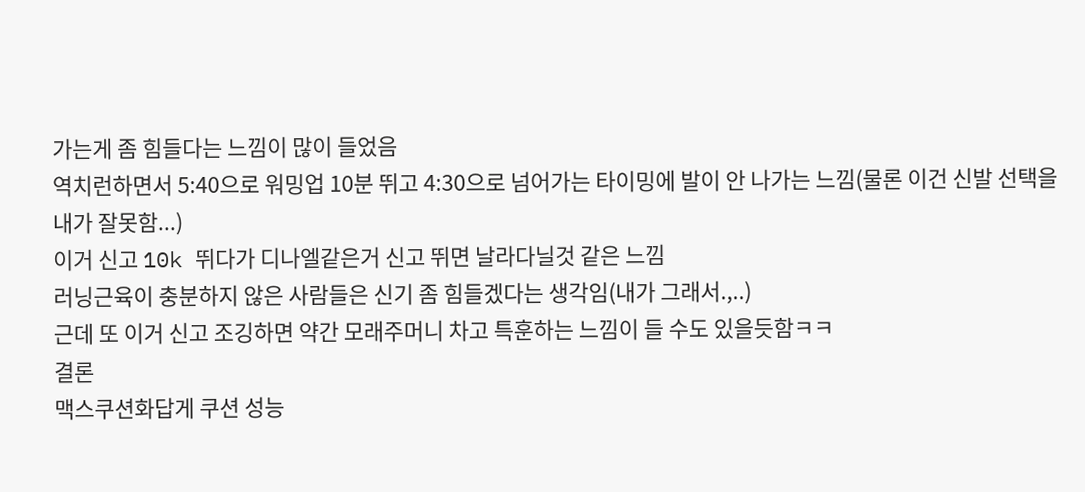가는게 좀 힘들다는 느낌이 많이 들었음
역치런하면서 5:40으로 워밍업 10분 뛰고 4:30으로 넘어가는 타이밍에 발이 안 나가는 느낌(물론 이건 신발 선택을 내가 잘못함...)
이거 신고 10k 뛰다가 디나엘같은거 신고 뛰면 날라다닐것 같은 느낌
러닝근육이 충분하지 않은 사람들은 신기 좀 힘들겠다는 생각임(내가 그래서.,..)
근데 또 이거 신고 조깅하면 약간 모래주머니 차고 특훈하는 느낌이 들 수도 있을듯함ㅋㅋ
결론
맥스쿠션화답게 쿠션 성능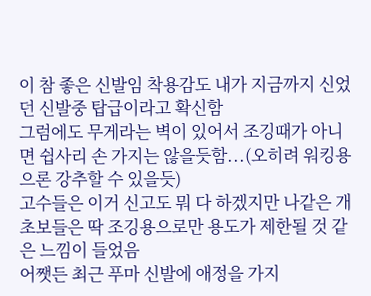이 참 좋은 신발임 착용감도 내가 지금까지 신었던 신발중 탑급이라고 확신함
그럼에도 무게라는 벽이 있어서 조깅때가 아니면 쉽사리 손 가지는 않을듯함...(오히려 워킹용으론 강추할 수 있을듯)
고수들은 이거 신고도 뭐 다 하겠지만 나같은 개초보들은 딱 조깅용으로만 용도가 제한될 것 같은 느낌이 들었음
어쨋든 최근 푸마 신발에 애정을 가지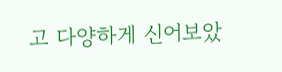고 다양하게 신어보았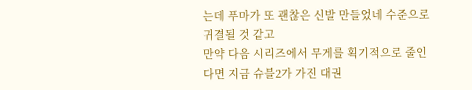는데 푸마가 또 괜찮은 신발 만들었네 수준으로 귀결될 것 같고
만약 다음 시리즈에서 무게를 획기적으로 줄인다면 지금 슈블2가 가진 대권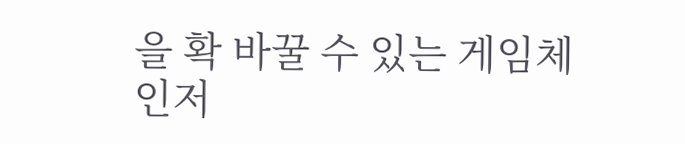을 확 바꿀 수 있는 게임체인저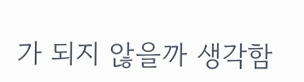가 되지 않을까 생각함